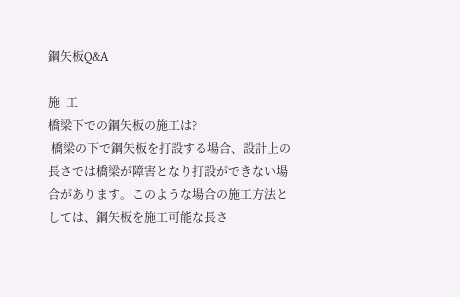鋼矢板Q&A

施  工
橋梁下での鋼矢板の施工は?
 橋梁の下で鋼矢板を打設する場合、設計上の長さでは橋梁が障害となり打設ができない場合があります。このような場合の施工方法としては、鋼矢板を施工可能な長さ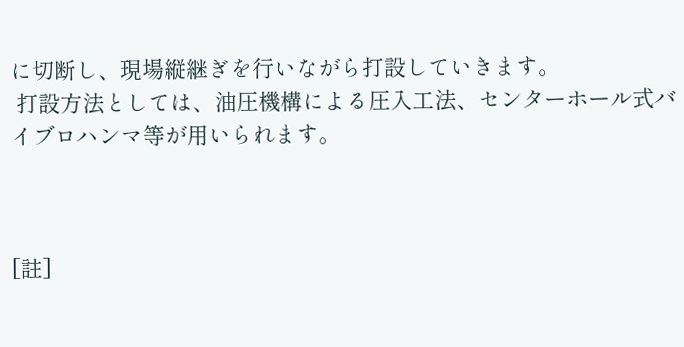に切断し、現場縦継ぎを行いながら打設していきます。
 打設方法としては、油圧機構による圧入工法、センターホール式バイブロハンマ等が用いられます。



[註]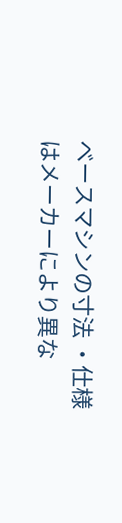ベースマシンの寸法 ・仕様はメーカーにより異な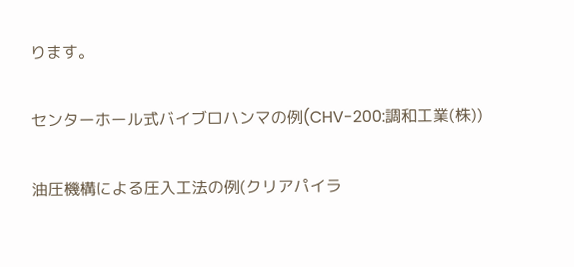ります。

センターホール式バイブロハンマの例(CHV-200:調和工業(株))

油圧機構による圧入工法の例(クリアパイラ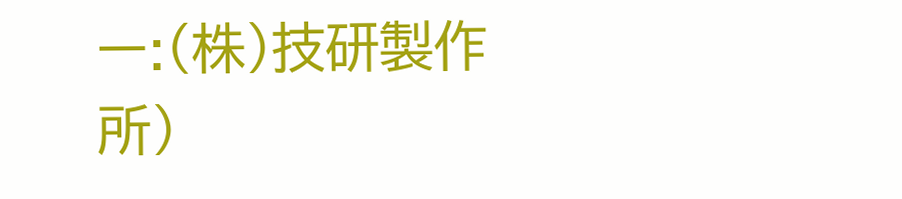ー:(株)技研製作所)